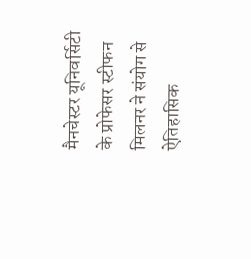मैनचेस्टर यूनिवर्सिटी के प्रोफेसर स्टीफन मिलनर ने संयोग से ऐतिहासिक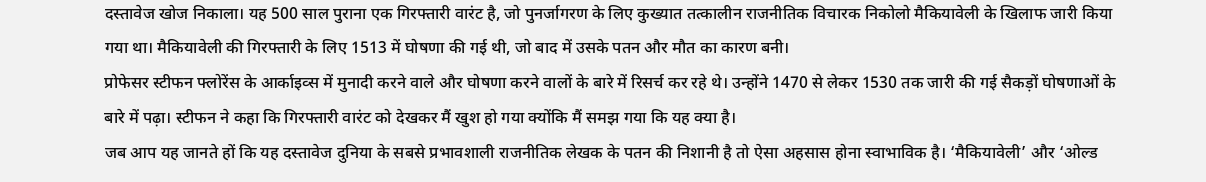दस्तावेज खोज निकाला। यह 500 साल पुराना एक गिरफ्तारी वारंट है, जो पुनर्जागरण के लिए कुख्यात तत्कालीन राजनीतिक विचारक निकोलो मैकियावेली के खिलाफ जारी किया गया था। मैकियावेली की गिरफ्तारी के लिए 1513 में घोषणा की गई थी, जो बाद में उसके पतन और मौत का कारण बनी।
प्रोफेसर स्टीफन फ्लोरेंस के आर्काइव्स में मुनादी करने वाले और घोषणा करने वालों के बारे में रिसर्च कर रहे थे। उन्होंने 1470 से लेकर 1530 तक जारी की गई सैकड़ों घोषणाओं के बारे में पढ़ा। स्टीफन ने कहा कि गिरफ्तारी वारंट को देखकर मैं खुश हो गया क्योंकि मैं समझ गया कि यह क्या है।
जब आप यह जानते हों कि यह दस्तावेज दुनिया के सबसे प्रभावशाली राजनीतिक लेखक के पतन की निशानी है तो ऐसा अहसास होना स्वाभाविक है। ‘मैकियावेली’ और ‘ओल्ड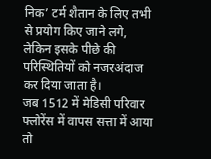निक’ टर्म शैतान के लिए तभी से प्रयोग किए जाने लगे, लेकिन इसके पीछे की परिस्थितियों को नजरअंदाज कर दिया जाता है।
जब 1512 में मेडिसी परिवार फ्लोरेंस में वापस सत्ता में आया तो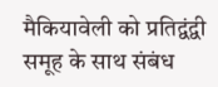मैकियावेली को प्रतिद्वंद्वी समूह के साथ संबंध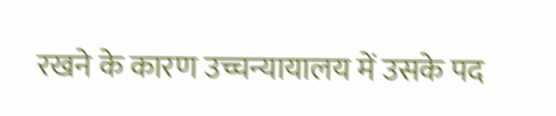रखने के कारण उच्चन्यायालय में उसके पद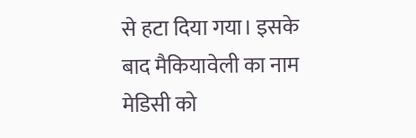से हटा दिया गया। इसके बाद मैकियावेली का नाम मेडिसी को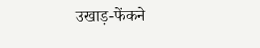उखाड़-फेंकने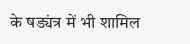के षड्यंत्र में भी शामिल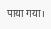पाया गया।